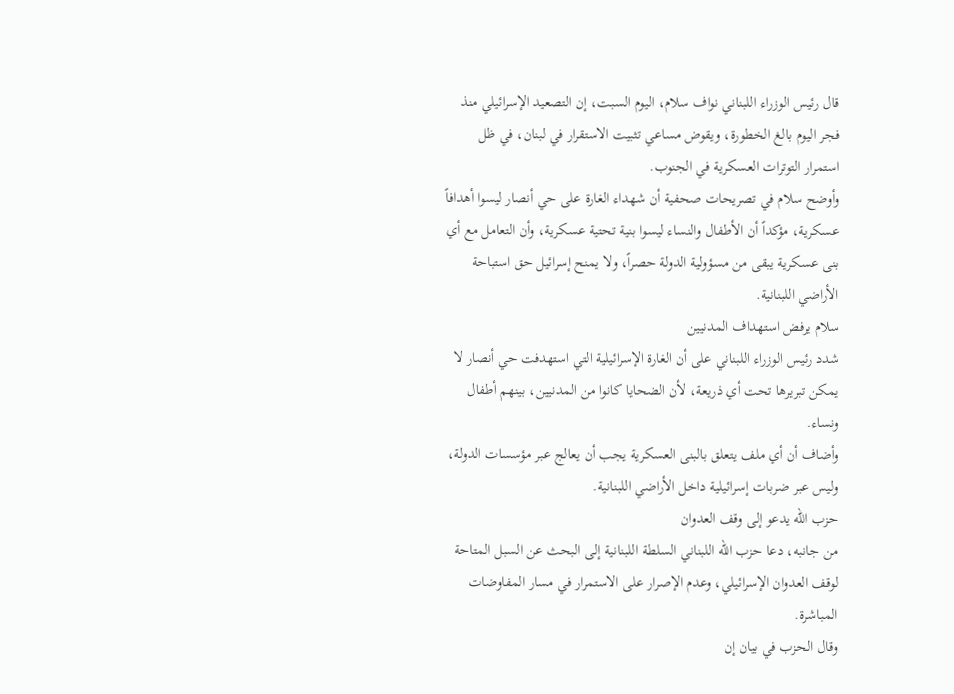قال رئيس الوزراء اللبناني نواف سلام، اليوم السبت، إن التصعيد الإسرائيلي منذ فجر اليوم بالغ الخطورة، ويقوض مساعي تثبيت الاستقرار في لبنان، في ظل استمرار التوترات العسكرية في الجنوب.
وأوضح سلام في تصريحات صحفية أن شهداء الغارة على حي أنصار ليسوا أهدافاً عسكرية، مؤكداً أن الأطفال والنساء ليسوا بنية تحتية عسكرية، وأن التعامل مع أي بنى عسكرية يبقى من مسؤولية الدولة حصراً، ولا يمنح إسرائيل حق استباحة الأراضي اللبنانية.
سلام يرفض استهداف المدنيين
شدد رئيس الوزراء اللبناني على أن الغارة الإسرائيلية التي استهدفت حي أنصار لا يمكن تبريرها تحت أي ذريعة، لأن الضحايا كانوا من المدنيين، بينهم أطفال ونساء.
وأضاف أن أي ملف يتعلق بالبنى العسكرية يجب أن يعالج عبر مؤسسات الدولة، وليس عبر ضربات إسرائيلية داخل الأراضي اللبنانية.
حزب الله يدعو إلى وقف العدوان
من جانبه، دعا حزب الله اللبناني السلطة اللبنانية إلى البحث عن السبل المتاحة لوقف العدوان الإسرائيلي، وعدم الإصرار على الاستمرار في مسار المفاوضات المباشرة.
وقال الحزب في بيان إن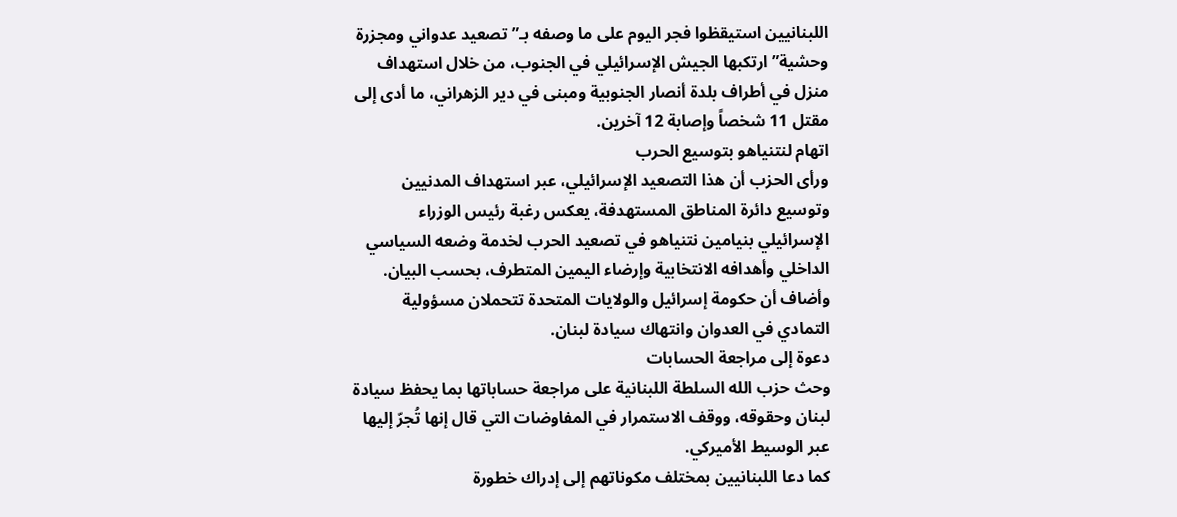اللبنانيين استيقظوا فجر اليوم على ما وصفه بـ”تصعيد عدواني ومجزرة وحشية” ارتكبها الجيش الإسرائيلي في الجنوب، من خلال استهداف منزل في أطراف بلدة أنصار الجنوبية ومبنى في دير الزهراني، ما أدى إلى مقتل 11 شخصاً وإصابة 12 آخرين.
اتهام لنتنياهو بتوسيع الحرب
ورأى الحزب أن هذا التصعيد الإسرائيلي، عبر استهداف المدنيين وتوسيع دائرة المناطق المستهدفة، يعكس رغبة رئيس الوزراء الإسرائيلي بنيامين نتنياهو في تصعيد الحرب لخدمة وضعه السياسي الداخلي وأهدافه الانتخابية وإرضاء اليمين المتطرف، بحسب البيان.
وأضاف أن حكومة إسرائيل والولايات المتحدة تتحملان مسؤولية التمادي في العدوان وانتهاك سيادة لبنان.
دعوة إلى مراجعة الحسابات
وحث حزب الله السلطة اللبنانية على مراجعة حساباتها بما يحفظ سيادة لبنان وحقوقه، ووقف الاستمرار في المفاوضات التي قال إنها تُجرّ إليها عبر الوسيط الأميركي.
كما دعا اللبنانيين بمختلف مكوناتهم إلى إدراك خطورة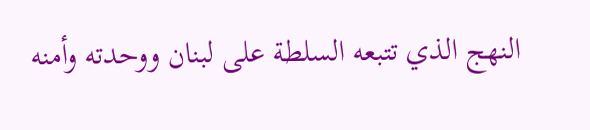النهج الذي تتبعه السلطة على لبنان ووحدته وأمنه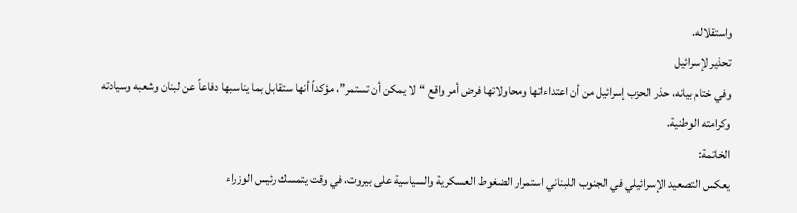واستقلاله.
تحذير لإسرائيل
وفي ختام بيانه، حذر الحزب إسرائيل من أن اعتداءاتها ومحاولاتها فرض أمر واقع “لا يمكن أن تستمر”، مؤكداً أنها ستقابل بما يناسبها دفاعاً عن لبنان وشعبه وسيادته وكرامته الوطنية.
الخاتمة:
يعكس التصعيد الإسرائيلي في الجنوب اللبناني استمرار الضغوط العسكرية والسياسية على بيروت، في وقت يتمسك رئيس الوزراء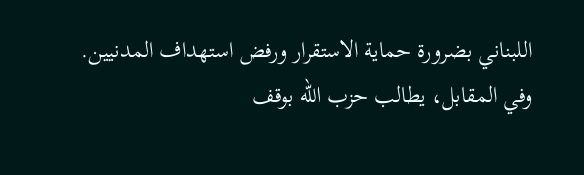اللبناني بضرورة حماية الاستقرار ورفض استهداف المدنيين. وفي المقابل، يطالب حزب الله بوقف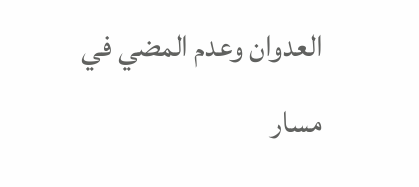العدوان وعدم المضي في مسار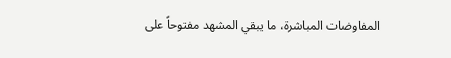المفاوضات المباشرة، ما يبقي المشهد مفتوحاً على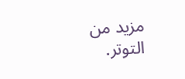مزيد من التوتر.